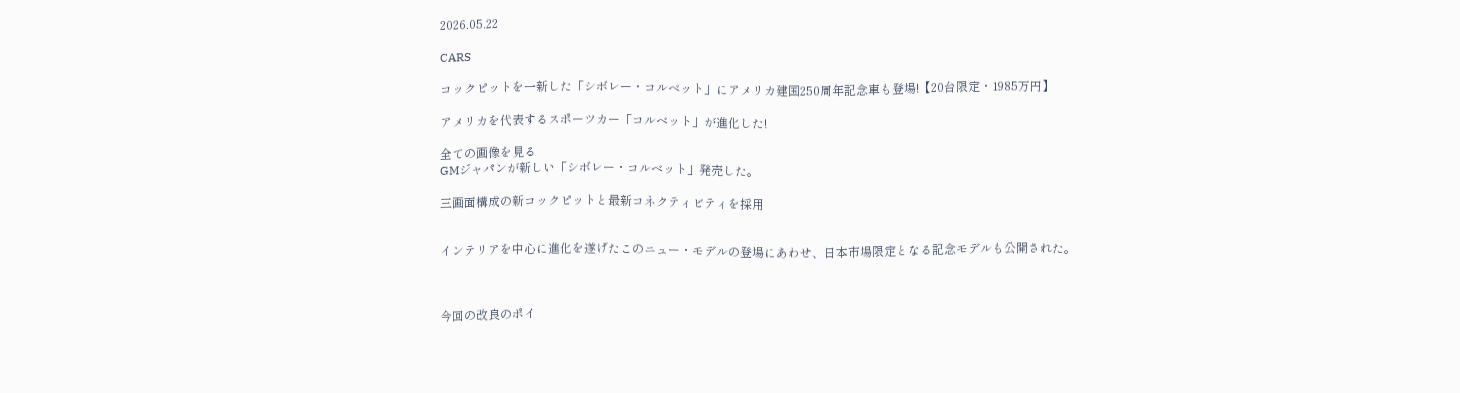2026.05.22

CARS

コックピットを一新した「シボレー・コルベット」にアメリカ建国250周年記念車も登場!【20台限定・1985万円】

アメリカを代表するスポーツカー「コルベット」が進化した!

全ての画像を見る
GMジャパンが新しい「シボレー・コルベット」発売した。

三画面構成の新コックピットと最新コネクティビティを採用


インテリアを中心に進化を遂げたこのニュー・モデルの登場にあわせ、日本市場限定となる記念モデルも公開された。



今回の改良のポイ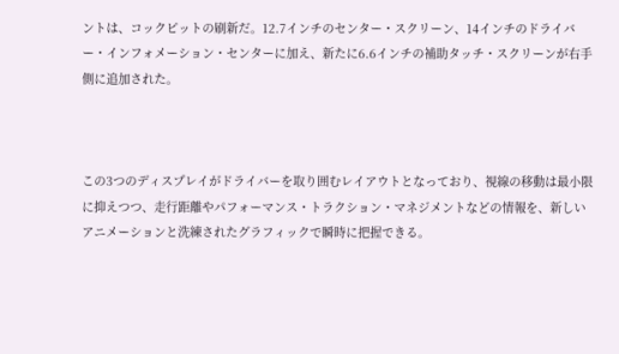ントは、コックピットの刷新だ。12.7インチのセンター・スクリーン、14インチのドライバー・インフォメーション・センターに加え、新たに6.6インチの補助タッチ・スクリーンが右手側に追加された。



この3つのディスプレイがドライバーを取り囲むレイアウトとなっており、視線の移動は最小限に抑えつつ、走行距離やパフォーマンス・トラクション・マネジメントなどの情報を、新しいアニメーションと洗練されたグラフィックで瞬時に把握できる。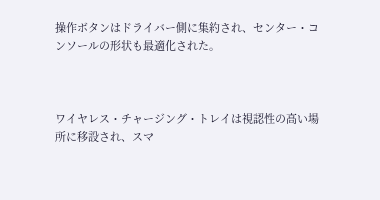操作ボタンはドライバー側に集約され、センター・コンソールの形状も最適化された。



ワイヤレス・チャージング・トレイは視認性の高い場所に移設され、スマ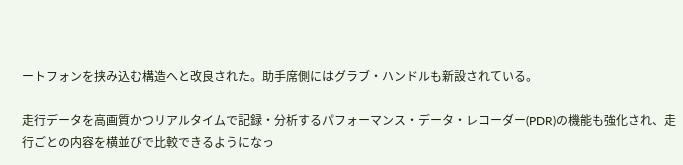ートフォンを挟み込む構造へと改良された。助手席側にはグラブ・ハンドルも新設されている。

走行データを高画質かつリアルタイムで記録・分析するパフォーマンス・データ・レコーダー(PDR)の機能も強化され、走行ごとの内容を横並びで比較できるようになっ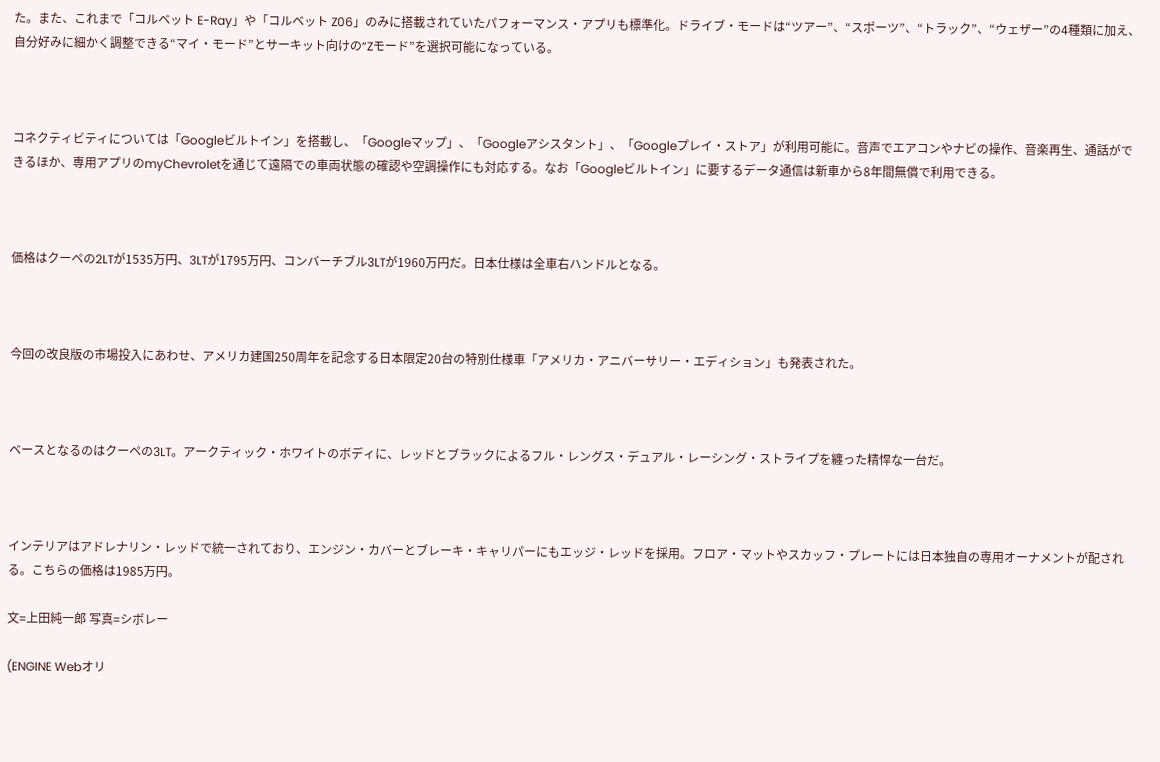た。また、これまで「コルベット E-Ray」や「コルベット Z06」のみに搭載されていたパフォーマンス・アプリも標準化。ドライブ・モードは“ツアー”、“スポーツ”、“トラック”、“ウェザー”の4種類に加え、自分好みに細かく調整できる“マイ・モード”とサーキット向けの“Zモード”を選択可能になっている。



コネクティビティについては「Googleビルトイン」を搭載し、「Googleマップ」、「Googleアシスタント」、「Googleプレイ・ストア」が利用可能に。音声でエアコンやナビの操作、音楽再生、通話ができるほか、専用アプリのmyChevroletを通じて遠隔での車両状態の確認や空調操作にも対応する。なお「Googleビルトイン」に要するデータ通信は新車から8年間無償で利用できる。



価格はクーペの2LTが1535万円、3LTが1795万円、コンバーチブル3LTが1960万円だ。日本仕様は全車右ハンドルとなる。



今回の改良版の市場投入にあわせ、アメリカ建国250周年を記念する日本限定20台の特別仕様車「アメリカ・アニバーサリー・エディション」も発表された。



ベースとなるのはクーペの3LT。アークティック・ホワイトのボディに、レッドとブラックによるフル・レングス・デュアル・レーシング・ストライプを纏った精悍な一台だ。



インテリアはアドレナリン・レッドで統一されており、エンジン・カバーとブレーキ・キャリパーにもエッジ・レッドを採用。フロア・マットやスカッフ・プレートには日本独自の専用オーナメントが配される。こちらの価格は1985万円。

文=上田純一郎 写真=シボレー

(ENGINE Webオリ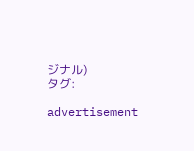ジナル)
タグ:

advertisement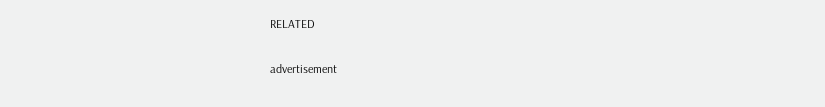RELATED

advertisement